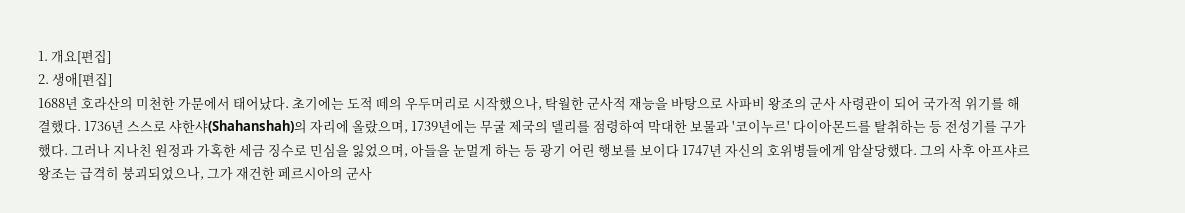1. 개요[편집]
2. 생애[편집]
1688년 호라산의 미천한 가문에서 태어났다. 초기에는 도적 떼의 우두머리로 시작했으나, 탁월한 군사적 재능을 바탕으로 사파비 왕조의 군사 사령관이 되어 국가적 위기를 해결했다. 1736년 스스로 샤한샤(Shahanshah)의 자리에 올랐으며, 1739년에는 무굴 제국의 델리를 점령하여 막대한 보물과 '코이누르' 다이아몬드를 탈취하는 등 전성기를 구가했다. 그러나 지나친 원정과 가혹한 세금 징수로 민심을 잃었으며, 아들을 눈멀게 하는 등 광기 어린 행보를 보이다 1747년 자신의 호위병들에게 암살당했다. 그의 사후 아프샤르 왕조는 급격히 붕괴되었으나, 그가 재건한 페르시아의 군사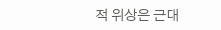적 위상은 근대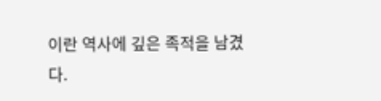이란 역사에 깊은 족적을 남겼다.